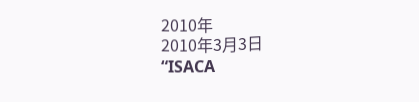2010年
2010年3月3日
“ISACA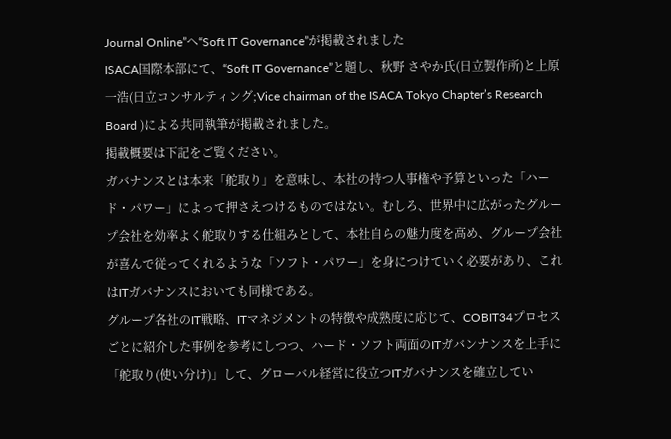Journal Online”へ“Soft IT Governance”が掲載されました
ISACA国際本部にて、“Soft IT Governance”と題し、秋野 さやか氏(日立製作所)と上原 一浩(日立コンサルティング;Vice chairman of the ISACA Tokyo Chapter’s Research Board )による共同執筆が掲載されました。
掲載概要は下記をご覧ください。
ガバナンスとは本来「舵取り」を意味し、本社の持つ人事権や予算といった「ハード・パワー」によって押さえつけるものではない。むしろ、世界中に広がったグループ会社を効率よく舵取りする仕組みとして、本社自らの魅力度を高め、グループ会社が喜んで従ってくれるような「ソフト・パワー」を身につけていく必要があり、これはITガバナンスにおいても同様である。
グループ各社のIT戦略、ITマネジメントの特徴や成熟度に応じて、COBIT34プロセスごとに紹介した事例を参考にしつつ、ハード・ソフト両面のITガバンナンスを上手に「舵取り(使い分け)」して、グローバル経営に役立つITガバナンスを確立してい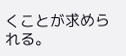くことが求められる。